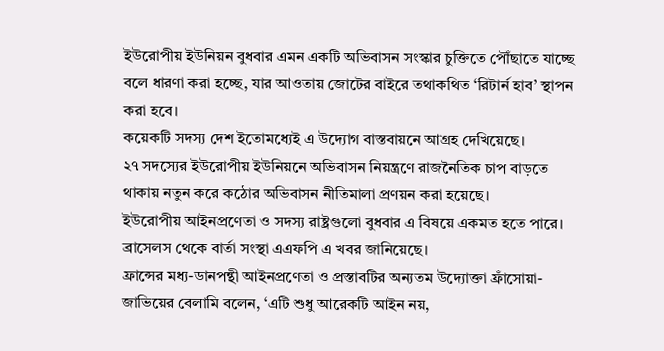ইউরোপীয় ইউনিয়ন বুধবার এমন একটি অভিবাসন সংস্কার চুক্তিতে পৌঁছাতে যাচ্ছে বলে ধারণা করা হচ্ছে, যার আওতায় জোটের বাইরে তথাকথিত ‘রিটার্ন হাব’ স্থাপন করা হবে।
কয়েকটি সদস্য দেশ ইতোমধ্যেই এ উদ্যোগ বাস্তবায়নে আগ্রহ দেখিয়েছে।
২৭ সদস্যের ইউরোপীয় ইউনিয়নে অভিবাসন নিয়ন্ত্রণে রাজনৈতিক চাপ বাড়তে থাকায় নতুন করে কঠোর অভিবাসন নীতিমালা প্রণয়ন করা হয়েছে।
ইউরোপীয় আইনপ্রণেতা ও সদস্য রাষ্ট্রগুলো বুধবার এ বিষয়ে একমত হতে পারে।
ব্রাসেলস থেকে বার্তা সংস্থা এএফপি এ খবর জানিয়েছে।
ফ্রান্সের মধ্য-ডানপন্থী আইনপ্রণেতা ও প্রস্তাবটির অন্যতম উদ্যোক্তা ফ্রাঁসোয়া-জাভিয়ের বেলামি বলেন, ‘এটি শুধু আরেকটি আইন নয়,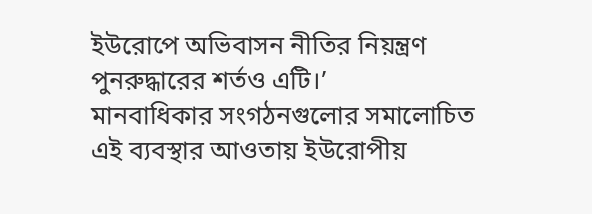ইউরোপে অভিবাসন নীতির নিয়ন্ত্রণ পুনরুদ্ধারের শর্তও এটি।’
মানবাধিকার সংগঠনগুলোর সমালোচিত এই ব্যবস্থার আওতায় ইউরোপীয়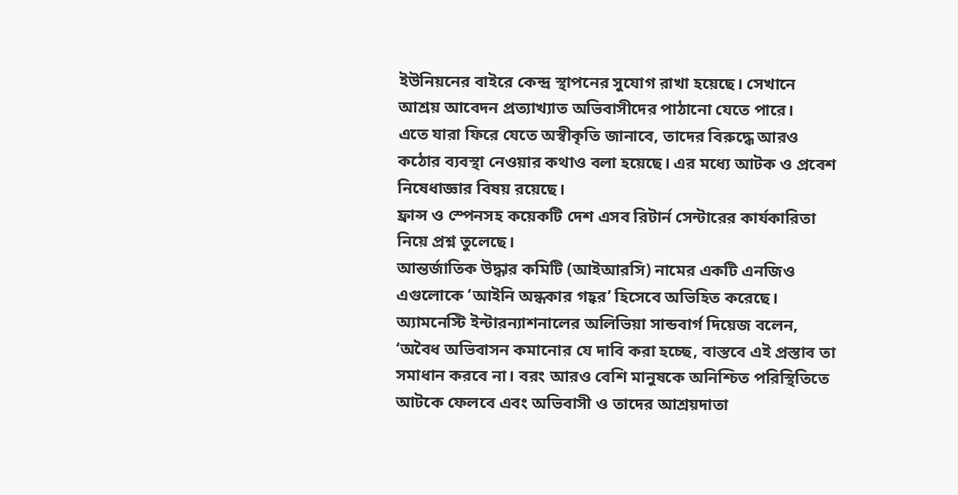ইউনিয়নের বাইরে কেন্দ্র স্থাপনের সুযোগ রাখা হয়েছে। সেখানে আশ্রয় আবেদন প্রত্যাখ্যাত অভিবাসীদের পাঠানো যেতে পারে।
এতে যারা ফিরে যেতে অস্বীকৃতি জানাবে, তাদের বিরুদ্ধে আরও কঠোর ব্যবস্থা নেওয়ার কথাও বলা হয়েছে। এর মধ্যে আটক ও প্রবেশ নিষেধাজ্ঞার বিষয় রয়েছে।
ফ্রান্স ও স্পেনসহ কয়েকটি দেশ এসব রিটার্ন সেন্টারের কার্যকারিতা নিয়ে প্রশ্ন তুলেছে।
আন্তর্জাতিক উদ্ধার কমিটি (আইআরসি) নামের একটি এনজিও এগুলোকে ‘আইনি অন্ধকার গহ্বর’ হিসেবে অভিহিত করেছে।
অ্যামনেস্টি ইন্টারন্যাশনালের অলিভিয়া সান্ডবার্গ দিয়েজ বলেন, ‘অবৈধ অভিবাসন কমানোর যে দাবি করা হচ্ছে, বাস্তবে এই প্রস্তাব তা সমাধান করবে না। বরং আরও বেশি মানুষকে অনিশ্চিত পরিস্থিতিতে আটকে ফেলবে এবং অভিবাসী ও তাদের আশ্রয়দাতা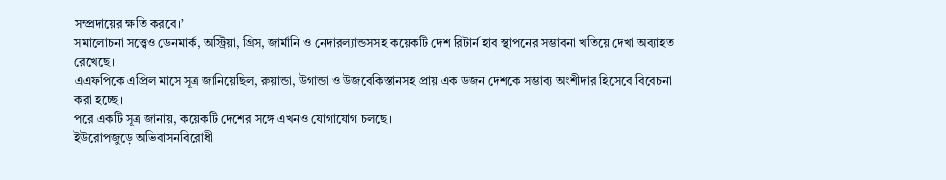সম্প্রদায়ের ক্ষতি করবে।’
সমালোচনা সত্ত্বেও ডেনমার্ক, অস্ট্রিয়া, গ্রিস, জার্মানি ও নেদারল্যান্ডসসহ কয়েকটি দেশ রিটার্ন হাব স্থাপনের সম্ভাবনা খতিয়ে দেখা অব্যাহত রেখেছে।
এএফপিকে এপ্রিল মাসে সূত্র জানিয়েছিল, রুয়ান্ডা, উগান্ডা ও উজবেকিস্তানসহ প্রায় এক ডজন দেশকে সম্ভাব্য অংশীদার হিসেবে বিবেচনা করা হচ্ছে।
পরে একটি সূত্র জানায়, কয়েকটি দেশের সঙ্গে এখনও যোগাযোগ চলছে।
ইউরোপজুড়ে অভিবাসনবিরোধী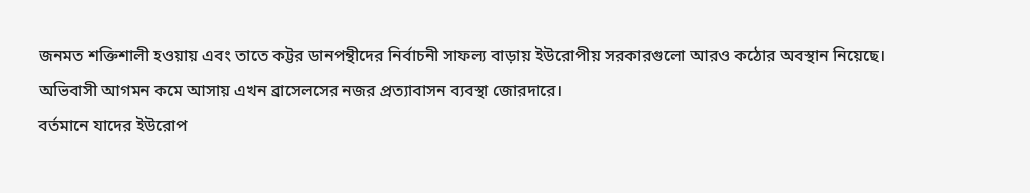জনমত শক্তিশালী হওয়ায় এবং তাতে কট্টর ডানপন্থীদের নির্বাচনী সাফল্য বাড়ায় ইউরোপীয় সরকারগুলো আরও কঠোর অবস্থান নিয়েছে।
অভিবাসী আগমন কমে আসায় এখন ব্রাসেলসের নজর প্রত্যাবাসন ব্যবস্থা জোরদারে।
বর্তমানে যাদের ইউরোপ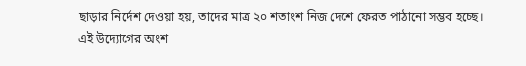ছাড়ার নির্দেশ দেওয়া হয়, তাদের মাত্র ২০ শতাংশ নিজ দেশে ফেরত পাঠানো সম্ভব হচ্ছে।
এই উদ্যোগের অংশ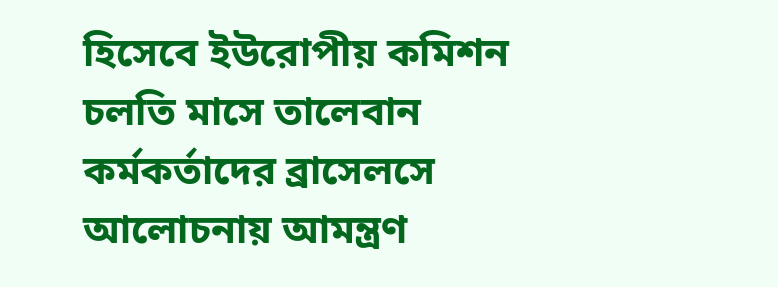হিসেবে ইউরোপীয় কমিশন চলতি মাসে তালেবান কর্মকর্তাদের ব্রাসেলসে আলোচনায় আমন্ত্রণ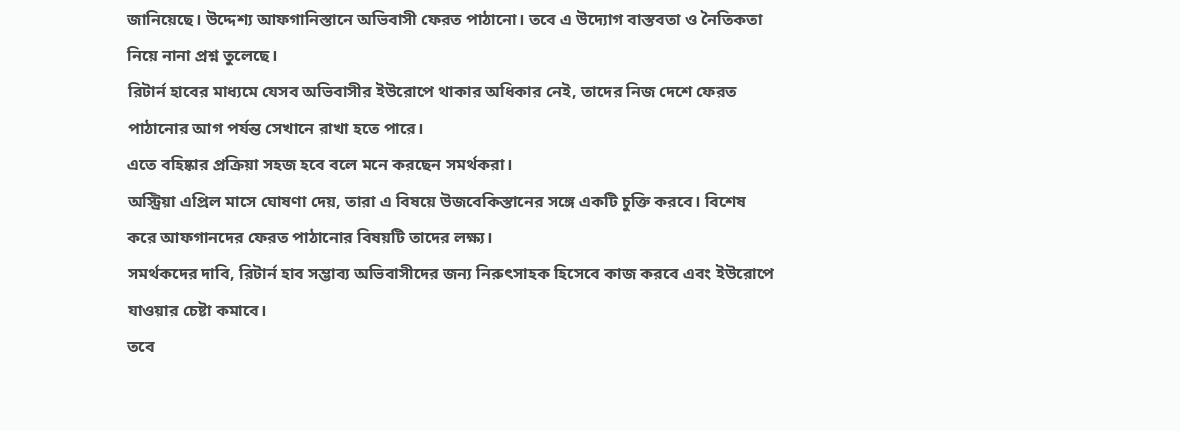জানিয়েছে। উদ্দেশ্য আফগানিস্তানে অভিবাসী ফেরত পাঠানো। তবে এ উদ্যোগ বাস্তবতা ও নৈতিকতা নিয়ে নানা প্রশ্ন তুলেছে।
রিটার্ন হাবের মাধ্যমে যেসব অভিবাসীর ইউরোপে থাকার অধিকার নেই, তাদের নিজ দেশে ফেরত পাঠানোর আগ পর্যন্ত সেখানে রাখা হতে পারে।
এতে বহিষ্কার প্রক্রিয়া সহজ হবে বলে মনে করছেন সমর্থকরা।
অস্ট্রিয়া এপ্রিল মাসে ঘোষণা দেয়, তারা এ বিষয়ে উজবেকিস্তানের সঙ্গে একটি চুক্তি করবে। বিশেষ করে আফগানদের ফেরত পাঠানোর বিষয়টি তাদের লক্ষ্য।
সমর্থকদের দাবি, রিটার্ন হাব সম্ভাব্য অভিবাসীদের জন্য নিরুৎসাহক হিসেবে কাজ করবে এবং ইউরোপে যাওয়ার চেষ্টা কমাবে।
তবে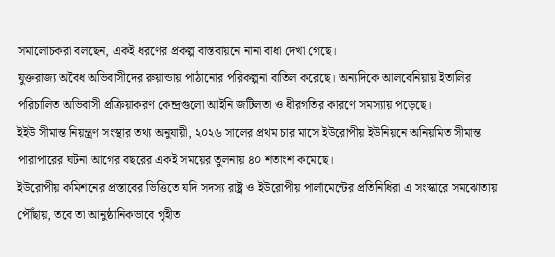সমালোচকরা বলছেন, একই ধরণের প্রকল্প বাস্তবায়নে নানা বাধা দেখা গেছে।
যুক্তরাজ্য অবৈধ অভিবাসীদের রুয়ান্ডায় পাঠানোর পরিকল্পনা বাতিল করেছে। অন্যদিকে আলবেনিয়ায় ইতালির পরিচালিত অভিবাসী প্রক্রিয়াকরণ কেন্দ্রগুলো আইনি জটিলতা ও ধীরগতির কারণে সমস্যায় পড়েছে।
ইইউ সীমান্ত নিয়ন্ত্রণ সংস্থার তথ্য অনুযায়ী, ২০২৬ সালের প্রথম চার মাসে ইউরোপীয় ইউনিয়নে অনিয়মিত সীমান্ত পারাপারের ঘটনা আগের বছরের একই সময়ের তুলনায় ৪০ শতাংশ কমেছে।
ইউরোপীয় কমিশনের প্রস্তাবের ভিত্তিতে যদি সদস্য রাষ্ট্র ও ইউরোপীয় পার্লামেন্টের প্রতিনিধিরা এ সংস্কারে সমঝোতায় পৌঁছায়, তবে তা আনুষ্ঠানিকভাবে গৃহীত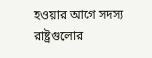হওয়ার আগে সদস্য রাষ্ট্রগুলোর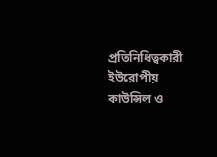প্রতিনিধিত্বকারী ইউরোপীয় কাউন্সিল ও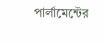পার্লামেন্টের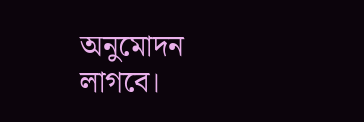অনুমোদন লাগবে।